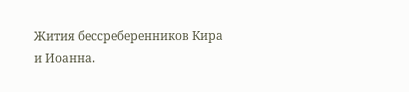Жития бессреберенников Кира и Иоанна.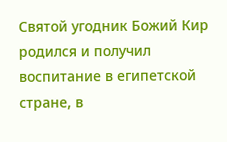Святой угодник Божий Кир родился и получил воспитание в египетской стране, в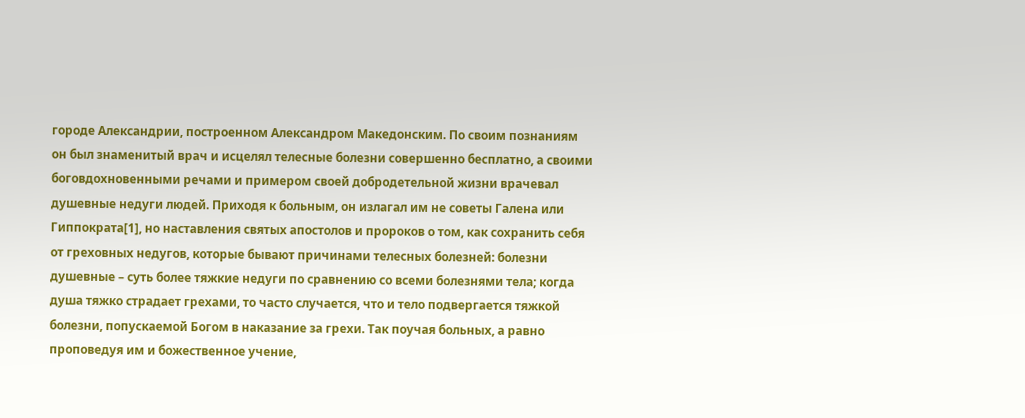городе Александрии, построенном Александром Македонским. По своим познаниям он был знаменитый врач и исцелял телесные болезни совершенно бесплатно, а своими боговдохновенными речами и примером своей добродетельной жизни врачевал душевные недуги людей. Приходя к больным, он излагал им не советы Галена или Гиппократа[1], но наставления святых апостолов и пророков о том, как сохранить себя от греховных недугов, которые бывают причинами телесных болезней: болезни душевные – суть более тяжкие недуги по сравнению со всеми болезнями тела; когда душа тяжко страдает грехами, то часто случается, что и тело подвергается тяжкой болезни, попускаемой Богом в наказание за грехи. Так поучая больных, а равно проповедуя им и божественное учение,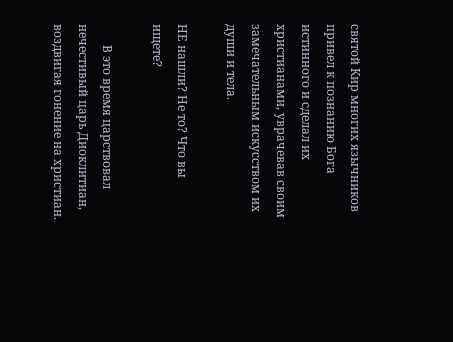святой Кир многих язычников привел к познанию Бога истинного и сделал их христианами, уврачевав своим замечательным искусством их души и тела.

НЕ нашли? Не то? Что вы ищете?

       В это время царствовал нечестивый царь Диоклитиан, воздвигая гонение на христиан.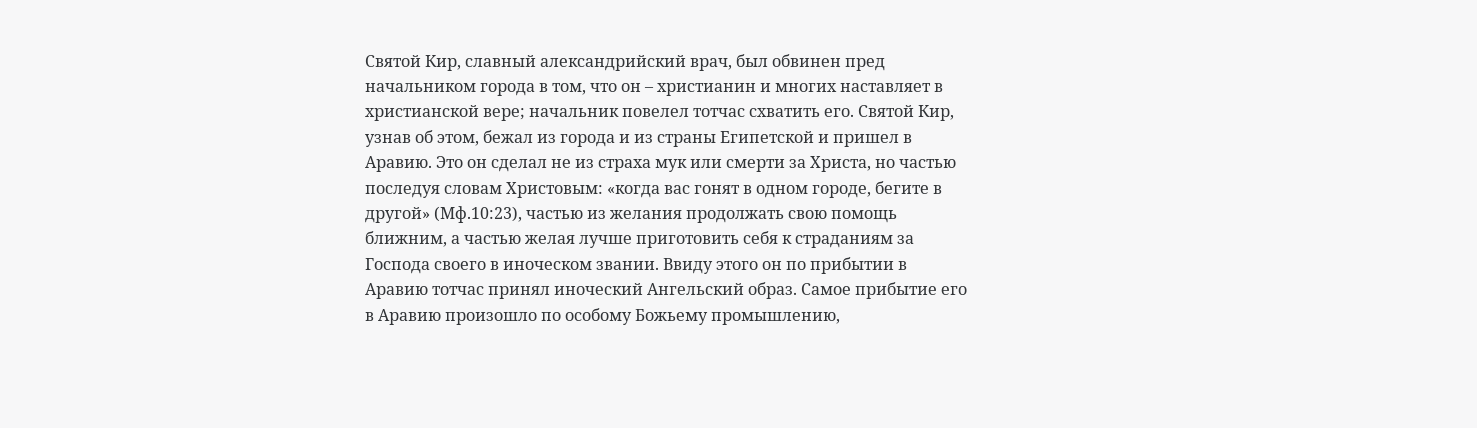Святой Кир, славный александрийский врач, был обвинен пред начальником города в том, что он – христианин и многих наставляет в христианской вере; начальник повелел тотчас схватить его. Святой Кир, узнав об этом, бежал из города и из страны Египетской и пришел в Аравию. Это он сделал не из страха мук или смерти за Христа, но частью последуя словам Христовым: «когда вас гонят в одном городе, бегите в другой» (Мф.10:23), частью из желания продолжать свою помощь ближним, а частью желая лучше приготовить себя к страданиям за Господа своего в иноческом звании. Ввиду этого он по прибытии в Аравию тотчас принял иноческий Ангельский образ. Самое прибытие его в Аравию произошло по особому Божьему промышлению,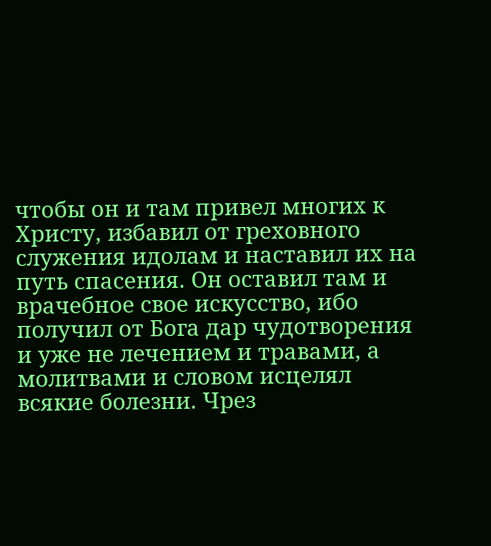чтобы он и там привел многих к Христу, избавил от греховного служения идолам и наставил их на путь спасения. Он оставил там и врачебное свое искусство, ибо получил от Бога дар чудотворения и уже не лечением и травами, а молитвами и словом исцелял всякие болезни. Чрез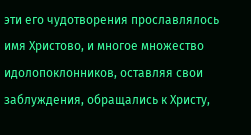эти его чудотворения прославлялось имя Христово, и многое множество идолопоклонников, оставляя свои заблуждения, обращались к Христу,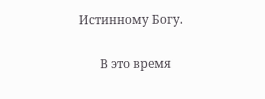Истинному Богу.

       В это время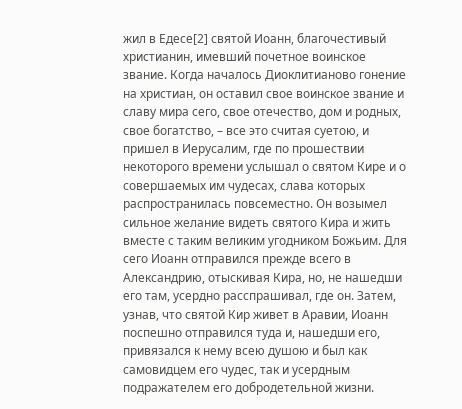жил в Едесе[2] святой Иоанн, благочестивый христианин, имевший почетное воинское звание. Когда началось Диоклитианово гонение на христиан, он оставил свое воинское звание и славу мира сего, свое отечество, дом и родных, свое богатство, – все это считая суетою, и пришел в Иерусалим, где по прошествии некоторого времени услышал о святом Кире и о совершаемых им чудесах, слава которых распространилась повсеместно. Он возымел сильное желание видеть святого Кира и жить вместе с таким великим угодником Божьим. Для сего Иоанн отправился прежде всего в Александрию, отыскивая Кира, но, не нашедши его там, усердно расспрашивал, где он. Затем, узнав, что святой Кир живет в Аравии, Иоанн поспешно отправился туда и, нашедши его, привязался к нему всею душою и был как самовидцем его чудес, так и усердным подражателем его добродетельной жизни.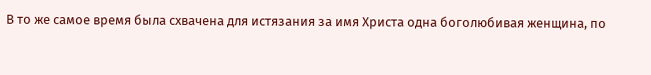В то же самое время была схвачена для истязания за имя Христа одна боголюбивая женщина, по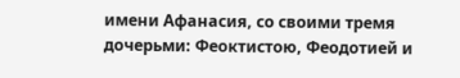имени Афанасия, со своими тремя дочерьми: Феоктистою, Феодотией и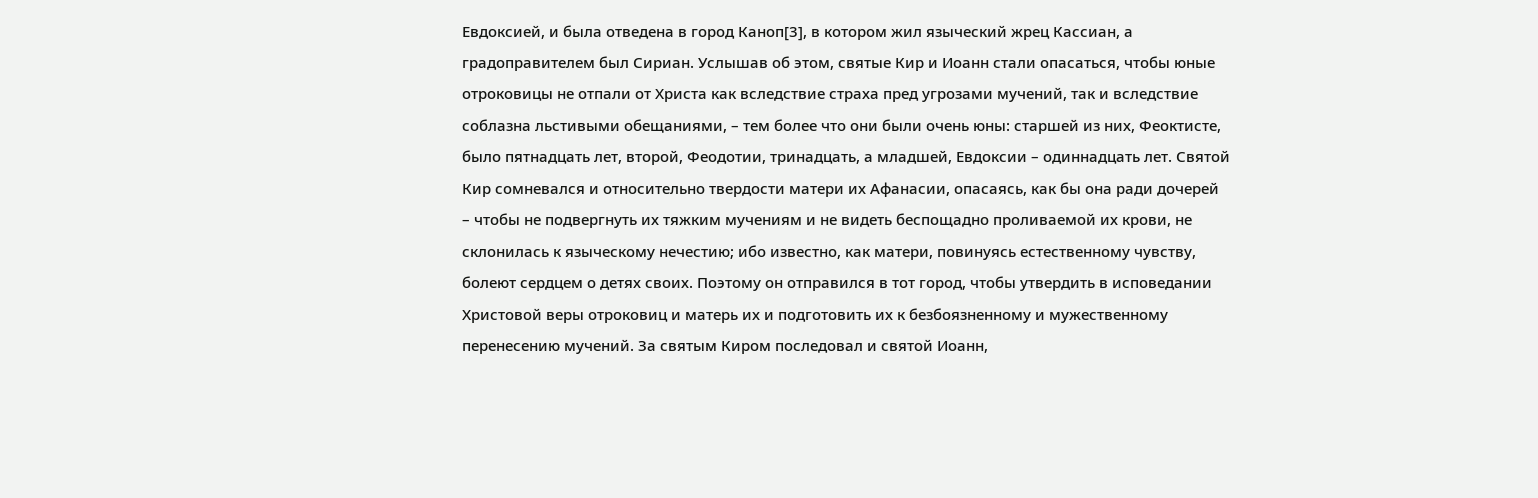Евдоксией, и была отведена в город Каноп[3], в котором жил языческий жрец Кассиан, а градоправителем был Сириан. Услышав об этом, святые Кир и Иоанн стали опасаться, чтобы юные отроковицы не отпали от Христа как вследствие страха пред угрозами мучений, так и вследствие соблазна льстивыми обещаниями, – тем более что они были очень юны: старшей из них, Феоктисте, было пятнадцать лет, второй, Феодотии, тринадцать, а младшей, Евдоксии – одиннадцать лет. Святой Кир сомневался и относительно твердости матери их Афанасии, опасаясь, как бы она ради дочерей – чтобы не подвергнуть их тяжким мучениям и не видеть беспощадно проливаемой их крови, не склонилась к языческому нечестию; ибо известно, как матери, повинуясь естественному чувству, болеют сердцем о детях своих. Поэтому он отправился в тот город, чтобы утвердить в исповедании Христовой веры отроковиц и матерь их и подготовить их к безбоязненному и мужественному перенесению мучений. За святым Киром последовал и святой Иоанн,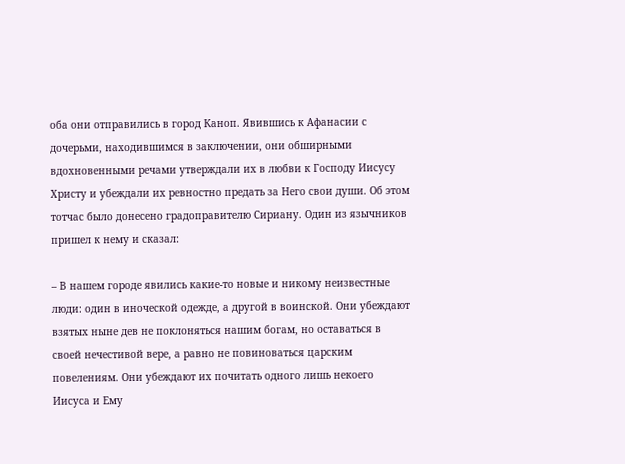оба они отправились в город Каноп. Явившись к Афанасии с дочерьми, находившимся в заключении, они обширными вдохновенными речами утверждали их в любви к Господу Иисусу Христу и убеждали их ревностно предать за Него свои души. Об этом тотчас было донесено градоправителю Сириану. Один из язычников пришел к нему и сказал:

– В нашем городе явились какие-то новые и никому неизвестные люди: один в иноческой одежде, а другой в воинской. Они убеждают взятых ныне дев не поклоняться нашим богам, но оставаться в своей нечестивой вере, а равно не повиноваться царским повелениям. Они убеждают их почитать одного лишь некоего Иисуса и Ему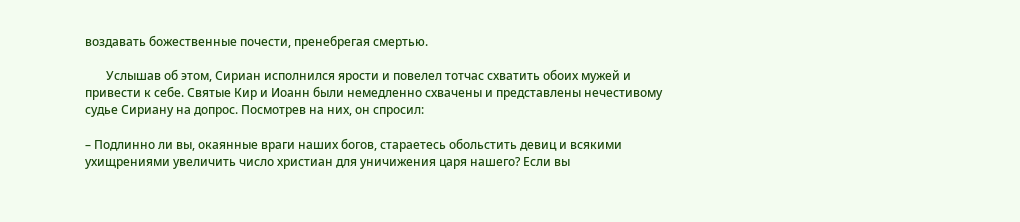воздавать божественные почести, пренебрегая смертью.

       Услышав об этом, Сириан исполнился ярости и повелел тотчас схватить обоих мужей и привести к себе. Святые Кир и Иоанн были немедленно схвачены и представлены нечестивому судье Сириану на допрос. Посмотрев на них, он спросил:

– Подлинно ли вы, окаянные враги наших богов, стараетесь обольстить девиц и всякими ухищрениями увеличить число христиан для уничижения царя нашего? Если вы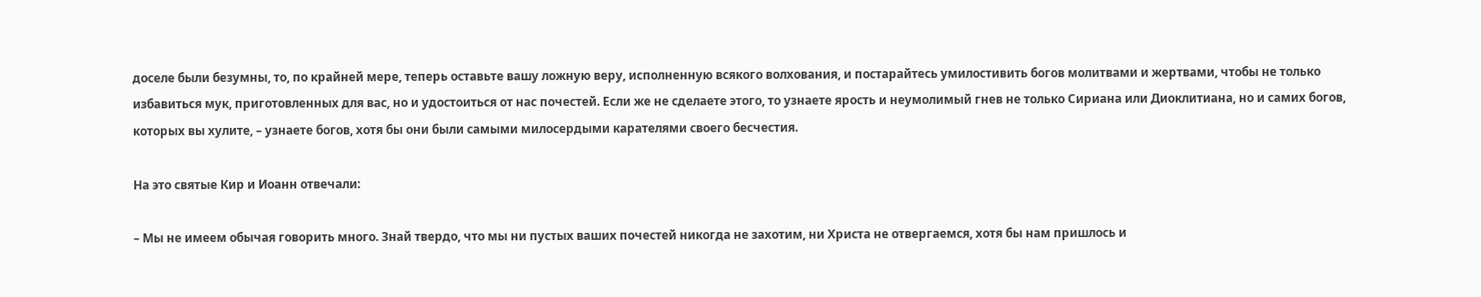доселе были безумны, то, по крайней мере, теперь оставьте вашу ложную веру, исполненную всякого волхования, и постарайтесь умилостивить богов молитвами и жертвами, чтобы не только избавиться мук, приготовленных для вас, но и удостоиться от нас почестей. Если же не сделаете этого, то узнаете ярость и неумолимый гнев не только Сириана или Диоклитиана, но и самих богов, которых вы хулите, – узнаете богов, хотя бы они были самыми милосердыми карателями своего бесчестия.

На это святые Кир и Иоанн отвечали:

– Мы не имеем обычая говорить много. Знай твердо, что мы ни пустых ваших почестей никогда не захотим, ни Христа не отвергаемся, хотя бы нам пришлось и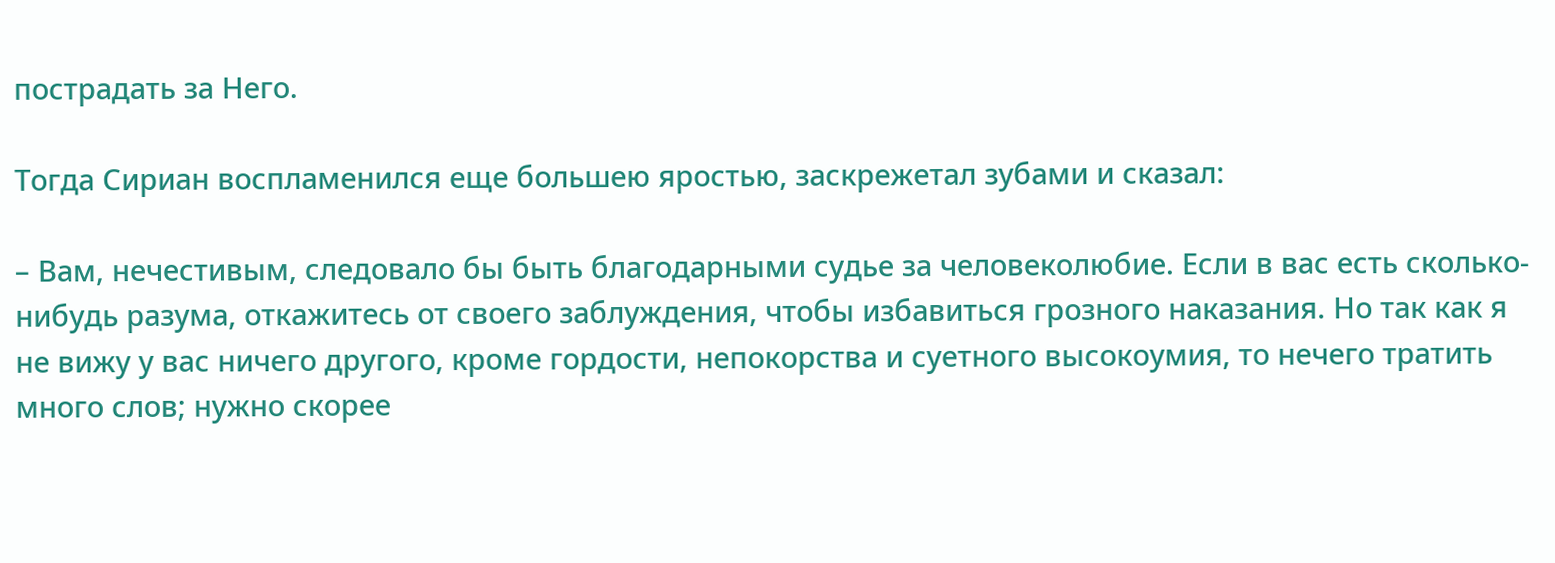пострадать за Него.

Тогда Сириан воспламенился еще большею яростью, заскрежетал зубами и сказал:

– Вам, нечестивым, следовало бы быть благодарными судье за человеколюбие. Если в вас есть сколько-нибудь разума, откажитесь от своего заблуждения, чтобы избавиться грозного наказания. Но так как я не вижу у вас ничего другого, кроме гордости, непокорства и суетного высокоумия, то нечего тратить много слов; нужно скорее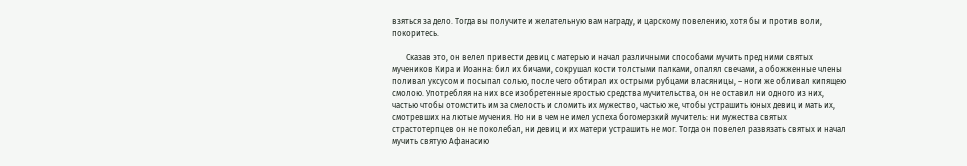взяться за дело. Тогда вы получите и желательную вам награду, и царскому повелению, хотя бы и против воли, покоритесь.

       Сказав это, он велел привести девиц с матерью и начал различными способами мучить пред ними святых мучеников Кира и Иоанна: бил их бичами, сокрушал кости толстыми палками, опалял свечами, а обожженные члены поливал уксусом и посыпал солью, после чего обтирал их острыми рубцами власяницы, – ноги же обливал кипящею смолою. Употребляя на них все изобретенные яростью средства мучительства, он не оставил ни одного из них, частью чтобы отомстить им за смелость и сломить их мужество, частью же, чтобы устрашить юных девиц и мать их, смотревших на лютые мучения. Но ни в чем не имел успеха богомерзкий мучитель: ни мужества святых страстотерпцев он не поколебал, ни девиц и их матери устрашить не мог. Тогда он повелел развязать святых и начал мучить святую Афанасию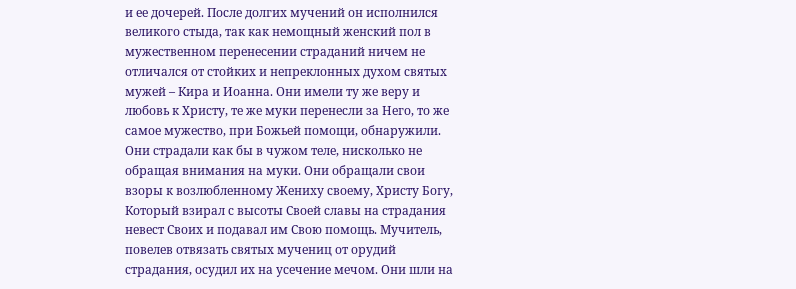и ее дочерей. После долгих мучений он исполнился великого стыда, так как немощный женский пол в мужественном перенесении страданий ничем не отличался от стойких и непреклонных духом святых мужей – Кира и Иоанна. Они имели ту же веру и любовь к Христу, те же муки перенесли за Него, то же самое мужество, при Божьей помощи, обнаружили. Они страдали как бы в чужом теле, нисколько не обращая внимания на муки. Они обращали свои взоры к возлюбленному Жениху своему, Христу Богу, Который взирал с высоты Своей славы на страдания невест Своих и подавал им Свою помощь. Мучитель, повелев отвязать святых мучениц от орудий страдания, осудил их на усечение мечом. Они шли на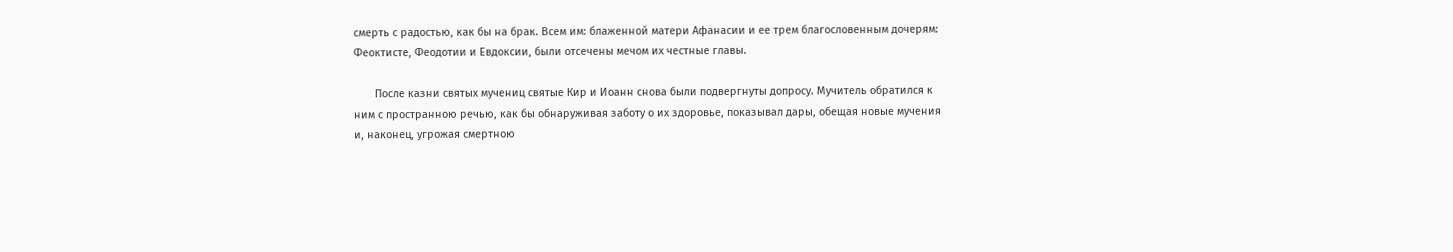смерть с радостью, как бы на брак. Всем им: блаженной матери Афанасии и ее трем благословенным дочерям: Феоктисте, Феодотии и Евдоксии, были отсечены мечом их честные главы.

       После казни святых мучениц святые Кир и Иоанн снова были подвергнуты допросу. Мучитель обратился к ним с пространною речью, как бы обнаруживая заботу о их здоровье, показывал дары, обещая новые мучения и, наконец, угрожая смертною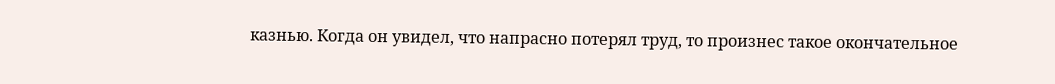казнью. Когда он увидел, что напрасно потерял труд, то произнес такое окончательное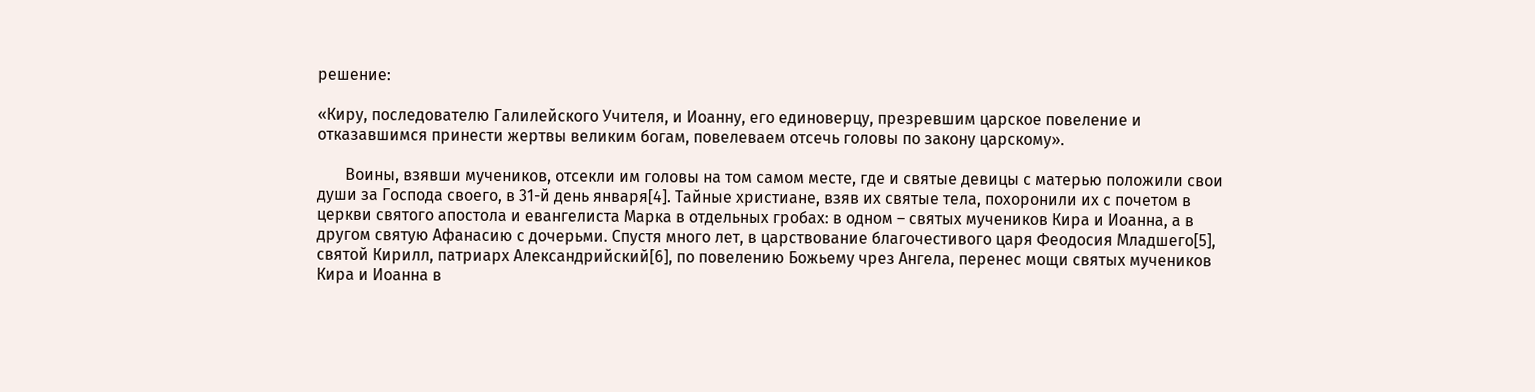решение:

«Киру, последователю Галилейского Учителя, и Иоанну, его единоверцу, презревшим царское повеление и отказавшимся принести жертвы великим богам, повелеваем отсечь головы по закону царскому».

       Воины, взявши мучеников, отсекли им головы на том самом месте, где и святые девицы с матерью положили свои души за Господа своего, в 31-й день января[4]. Тайные христиане, взяв их святые тела, похоронили их с почетом в церкви святого апостола и евангелиста Марка в отдельных гробах: в одном – святых мучеников Кира и Иоанна, а в другом святую Афанасию с дочерьми. Спустя много лет, в царствование благочестивого царя Феодосия Младшего[5], святой Кирилл, патриарх Александрийский[6], по повелению Божьему чрез Ангела, перенес мощи святых мучеников Кира и Иоанна в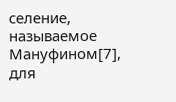селение, называемое Мануфином[7], для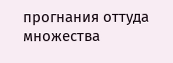прогнания оттуда множества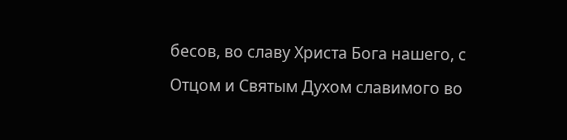бесов, во славу Христа Бога нашего, с Отцом и Святым Духом славимого во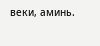веки, аминь.